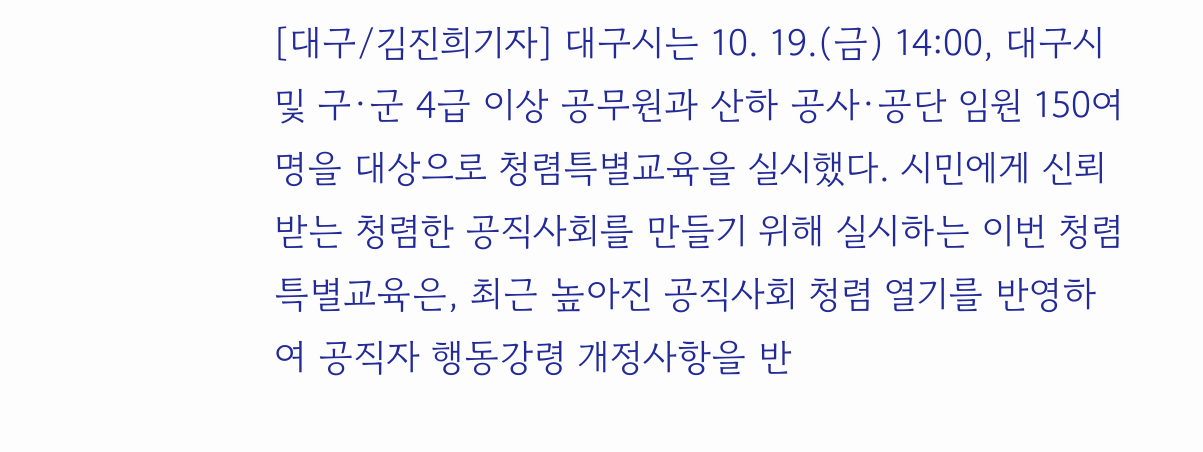[대구/김진희기자] 대구시는 10. 19.(금) 14:00, 대구시 및 구·군 4급 이상 공무원과 산하 공사·공단 임원 150여 명을 대상으로 청렴특별교육을 실시했다. 시민에게 신뢰받는 청렴한 공직사회를 만들기 위해 실시하는 이번 청렴특별교육은, 최근 높아진 공직사회 청렴 열기를 반영하여 공직자 행동강령 개정사항을 반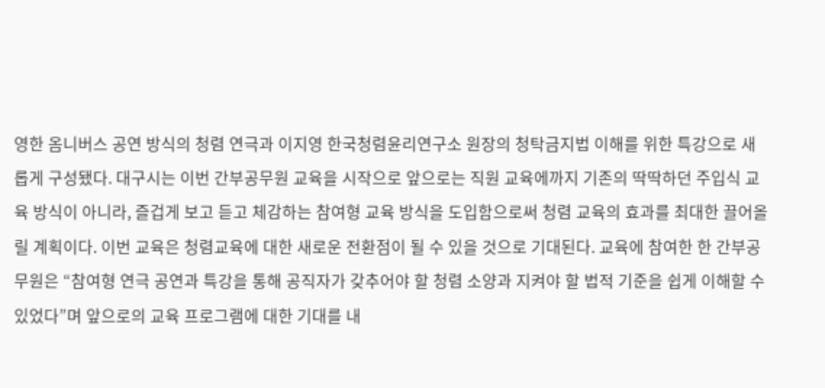영한 옴니버스 공연 방식의 청렴 연극과 이지영 한국청렴윤리연구소 원장의 청탁금지법 이해를 위한 특강으로 새롭게 구성됐다. 대구시는 이번 간부공무원 교육을 시작으로 앞으로는 직원 교육에까지 기존의 딱딱하던 주입식 교육 방식이 아니라, 즐겁게 보고 듣고 체감하는 참여형 교육 방식을 도입함으로써 청렴 교육의 효과를 최대한 끌어올릴 계획이다. 이번 교육은 청렴교육에 대한 새로운 전환점이 될 수 있을 것으로 기대된다. 교육에 참여한 한 간부공무원은 “참여형 연극 공연과 특강을 통해 공직자가 갖추어야 할 청렴 소양과 지켜야 할 법적 기준을 쉽게 이해할 수 있었다”며 앞으로의 교육 프로그램에 대한 기대를 내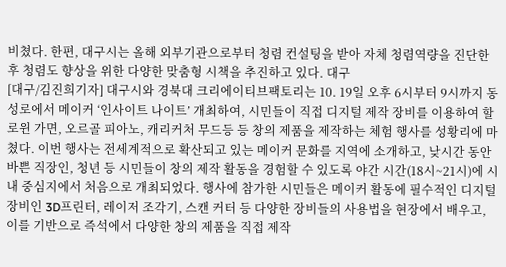비쳤다. 한편, 대구시는 올해 외부기관으로부터 청렴 컨설팅을 받아 자체 청렴역량을 진단한 후 청렴도 향상을 위한 다양한 맞춤형 시책을 추진하고 있다. 대구
[대구/김진희기자] 대구시와 경북대 크리에이티브팩토리는 10. 19일 오후 6시부터 9시까지 동성로에서 메이커 ‘인사이트 나이트’ 개최하여, 시민들이 직접 디지털 제작 장비를 이용하여 할로윈 가면, 오르골 피아노, 캐리커처 무드등 등 창의 제품을 제작하는 체험 행사를 성황리에 마쳤다. 이번 행사는 전세계적으로 확산되고 있는 메이커 문화를 지역에 소개하고, 낮시간 동안 바쁜 직장인, 청년 등 시민들이 창의 제작 활동을 경험할 수 있도록 야간 시간(18시~21시)에 시내 중심지에서 처음으로 개최되었다. 행사에 참가한 시민들은 메이커 활동에 필수적인 디지털 장비인 3D프린터, 레이저 조각기, 스캔 커터 등 다양한 장비들의 사용법을 현장에서 배우고, 이를 기반으로 즉석에서 다양한 창의 제품을 직접 제작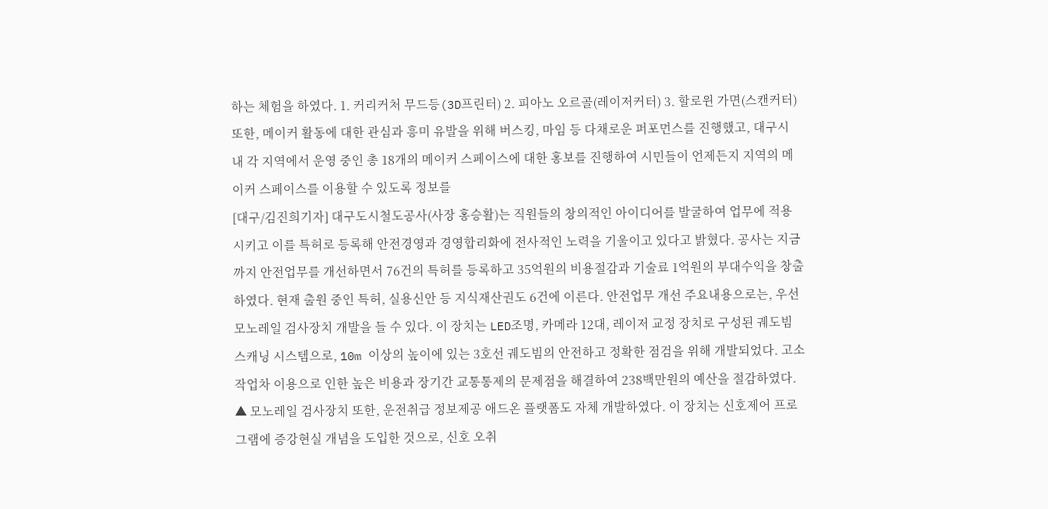하는 체험을 하였다. 1. 커리커처 무드등(3D프린터) 2. 피아노 오르골(레이저커터) 3. 할로윈 가면(스캔커터) 또한, 메이커 활동에 대한 관심과 흥미 유발을 위해 버스킹, 마임 등 다채로운 퍼포먼스를 진행했고, 대구시 내 각 지역에서 운영 중인 총 18개의 메이커 스페이스에 대한 홍보를 진행하여 시민들이 언제든지 지역의 메이커 스페이스를 이용할 수 있도록 정보를
[대구/김진희기자] 대구도시철도공사(사장 홍승활)는 직원들의 창의적인 아이디어를 발굴하여 업무에 적용시키고 이를 특허로 등록해 안전경영과 경영합리화에 전사적인 노력을 기울이고 있다고 밝혔다. 공사는 지금까지 안전업무를 개선하면서 76건의 특허를 등록하고 35억원의 비용절감과 기술료 1억원의 부대수익을 창출하였다. 현재 출원 중인 특허, 실용신안 등 지식재산권도 6건에 이른다. 안전업무 개선 주요내용으로는, 우선 모노레일 검사장치 개발을 들 수 있다. 이 장치는 LED조명, 카메라 12대, 레이저 교정 장치로 구성된 궤도빔 스캐닝 시스템으로, 10m 이상의 높이에 있는 3호선 궤도빔의 안전하고 정확한 점검을 위해 개발되었다. 고소 작업차 이용으로 인한 높은 비용과 장기간 교통통제의 문제점을 해결하여 238백만원의 예산을 절감하였다. ▲ 모노레일 검사장치 또한, 운전취급 정보제공 애드온 플랫폼도 자체 개발하였다. 이 장치는 신호제어 프로그램에 증강현실 개념을 도입한 것으로, 신호 오취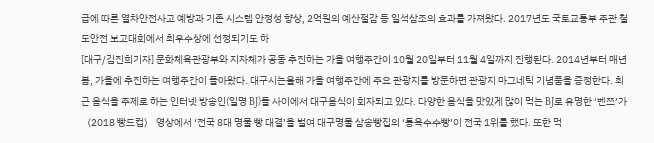급에 따른 열차안전사고 예방과 기존 시스템 안정성 향상, 2억원의 예산절감 등 일석삼조의 효과를 가져왔다. 2017년도 국토교통부 주관 철도안전 보고대회에서 최우수상에 선정되기도 하
[대구/김진희기자] 문화체육관광부와 지자체가 공동 추진하는 가을 여행주간이 10월 20일부터 11월 4일까지 진행된다. 2014년부터 매년 봄, 가을에 추진하는 여행주간이 돌아왔다. 대구시는올해 가을 여행주간에 주요 관광지를 방문하면 관광지 마그네틱 기념품을 증정한다. 최근 음식을 주제로 하는 인터넷 방송인(일명 BJ)들 사이에서 대구음식이 회자되고 있다. 다양한 음식을 맛있게 많이 먹는 BJ로 유명한 ‘벤쯔’가 〈2018 빵드컵〉 영상에서 ‘전국 8대 명물 빵 대결’을 벌여 대구명물 삼송빵집의 ‘통옥수수빵’이 전국 1위를 했다. 또한 먹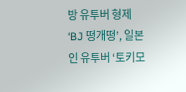방 유투버 형제 ‘BJ 떵개떵’, 일본인 유투버 ‘토키모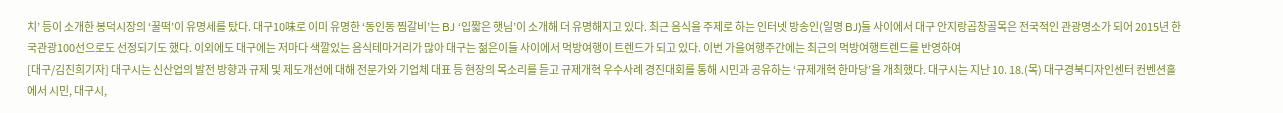치’ 등이 소개한 봉덕시장의 ‘꿀떡’이 유명세를 탔다. 대구10味로 이미 유명한 ‘동인동 찜갈비’는 BJ ‘입짧은 햇님’이 소개해 더 유명해지고 있다. 최근 음식을 주제로 하는 인터넷 방송인(일명 BJ)들 사이에서 대구 안지랑곱창골목은 전국적인 관광명소가 되어 2015년 한국관광100선으로도 선정되기도 했다. 이외에도 대구에는 저마다 색깔있는 음식테마거리가 많아 대구는 젊은이들 사이에서 먹방여행이 트렌드가 되고 있다. 이번 가을여행주간에는 최근의 먹방여행트렌드를 반영하여
[대구/김진희기자] 대구시는 신산업의 발전 방향과 규제 및 제도개선에 대해 전문가와 기업체 대표 등 현장의 목소리를 듣고 규제개혁 우수사례 경진대회를 통해 시민과 공유하는 ‘규제개혁 한마당’을 개최했다. 대구시는 지난 10. 18.(목) 대구경북디자인센터 컨벤션홀에서 시민, 대구시,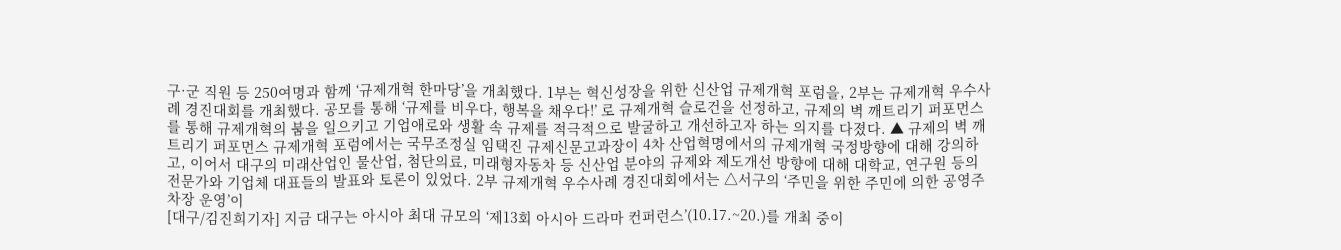구·군 직원 등 250여명과 함께 ‘규제개혁 한마당’을 개최했다. 1부는 혁신성장을 위한 신산업 규제개혁 포럼을, 2부는 규제개혁 우수사례 경진대회를 개최했다. 공모를 통해 ‘규제를 비우다, 행복을 채우다!’ 로 규제개혁 슬로건을 선정하고, 규제의 벽 깨트리기 퍼포먼스를 통해 규제개혁의 붐을 일으키고 기업애로와 생활 속 규제를 적극적으로 발굴하고 개선하고자 하는 의지를 다졌다. ▲ 규제의 벽 깨트리기 퍼포먼스 규제개혁 포럼에서는 국무조정실 임택진 규제신문고과장이 4차 산업혁명에서의 규제개혁 국정방향에 대해 강의하고, 이어서 대구의 미래산업인 물산업, 첨단의료, 미래형자동차 등 신산업 분야의 규제와 제도개선 방향에 대해 대학교, 연구원 등의 전문가와 기업체 대표들의 발표와 토론이 있었다. 2부 규제개혁 우수사례 경진대회에서는 △서구의 ‘주민을 위한 주민에 의한 공영주차장 운영’이
[대구/김진희기자] 지금 대구는 아시아 최대 규모의 ‘제13회 아시아 드라마 컨퍼런스’(10.17.~20.)를 개최 중이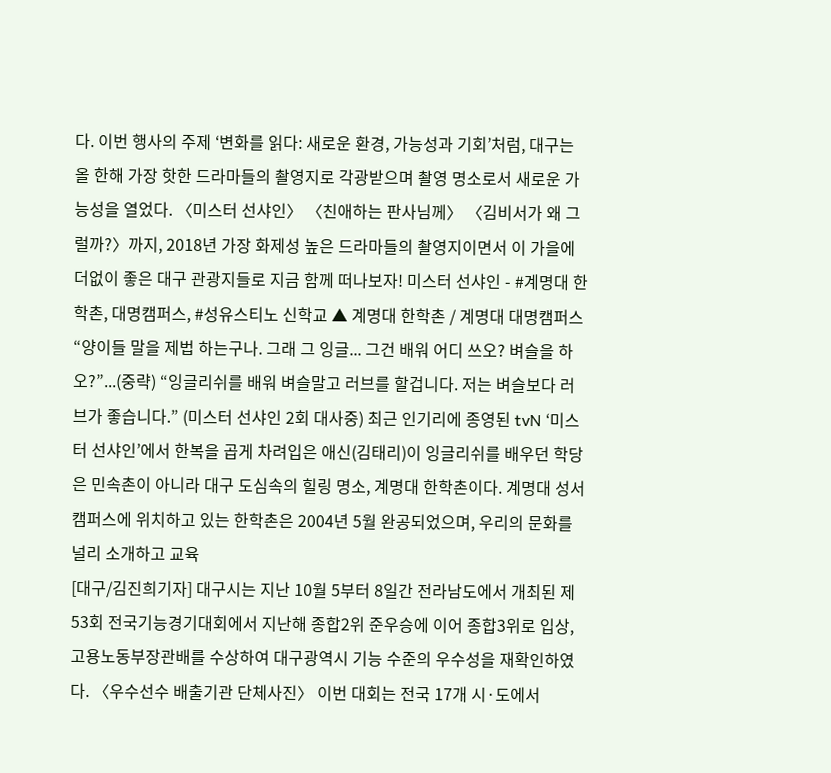다. 이번 행사의 주제 ‘변화를 읽다: 새로운 환경, 가능성과 기회’처럼, 대구는 올 한해 가장 핫한 드라마들의 촬영지로 각광받으며 촬영 명소로서 새로운 가능성을 열었다. 〈미스터 선샤인〉 〈친애하는 판사님께〉 〈김비서가 왜 그럴까?〉까지, 2018년 가장 화제성 높은 드라마들의 촬영지이면서 이 가을에 더없이 좋은 대구 관광지들로 지금 함께 떠나보자! 미스터 선샤인 - #계명대 한학촌, 대명캠퍼스, #성유스티노 신학교 ▲ 계명대 한학촌 / 계명대 대명캠퍼스 “양이들 말을 제법 하는구나. 그래 그 잉글... 그건 배워 어디 쓰오? 벼슬을 하오?”...(중략) “잉글리쉬를 배워 벼슬말고 러브를 할겁니다. 저는 벼슬보다 러브가 좋습니다.” (미스터 선샤인 2회 대사중) 최근 인기리에 종영된 tvN ‘미스터 선샤인’에서 한복을 곱게 차려입은 애신(김태리)이 잉글리쉬를 배우던 학당은 민속촌이 아니라 대구 도심속의 힐링 명소, 계명대 한학촌이다. 계명대 성서캠퍼스에 위치하고 있는 한학촌은 2004년 5월 완공되었으며, 우리의 문화를 널리 소개하고 교육
[대구/김진희기자] 대구시는 지난 10월 5부터 8일간 전라남도에서 개최된 제53회 전국기능경기대회에서 지난해 종합2위 준우승에 이어 종합3위로 입상, 고용노동부장관배를 수상하여 대구광역시 기능 수준의 우수성을 재확인하였다. 〈우수선수 배출기관 단체사진〉 이번 대회는 전국 17개 시·도에서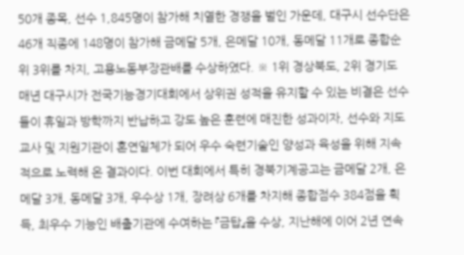50개 종목, 선수 1,845명이 참가해 치열한 경쟁을 벌인 가운데, 대구시 선수단은 46개 직종에 148명이 참가해 금메달 5개, 은메달 10개, 동메달 11개로 종합순위 3위를 차지, 고용노동부장관배를 수상하였다. ※ 1위 경상북도, 2위 경기도 매년 대구시가 전국기능경기대회에서 상위권 성적을 유지할 수 있는 비결은 선수들이 휴일과 방학까지 반납하고 강도 높은 훈련에 매진한 성과이자, 선수와 지도교사 및 지원기관이 혼연일체가 되어 우수 숙련기술인 양성과 육성을 위해 지속적으로 노력해 온 결과이다. 이번 대회에서 특히 경북기계공고는 금메달 2개, 은메달 3개, 동메달 3개, 우수상 1개, 장려상 6개를 차지해 종합점수 384점을 획득, 최우수 기능인 배출기관에 수여하는 『금탑』을 수상, 지난해에 이어 2년 연속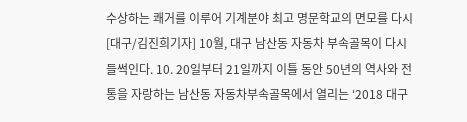수상하는 쾌거를 이루어 기계분야 최고 명문학교의 면모를 다시
[대구/김진희기자] 10월, 대구 남산동 자동차 부속골목이 다시 들썩인다. 10. 20일부터 21일까지 이틀 동안 50년의 역사와 전통을 자랑하는 남산동 자동차부속골목에서 열리는 ‘2018 대구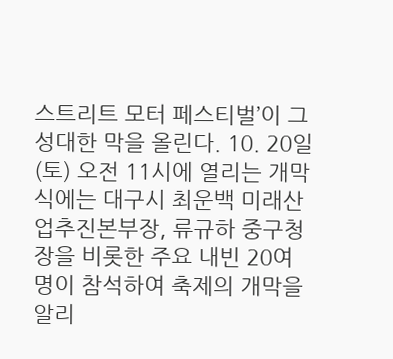스트리트 모터 페스티벌’이 그 성대한 막을 올린다. 10. 20일(토) 오전 11시에 열리는 개막식에는 대구시 최운백 미래산업추진본부장, 류규하 중구청장을 비롯한 주요 내빈 20여 명이 참석하여 축제의 개막을 알리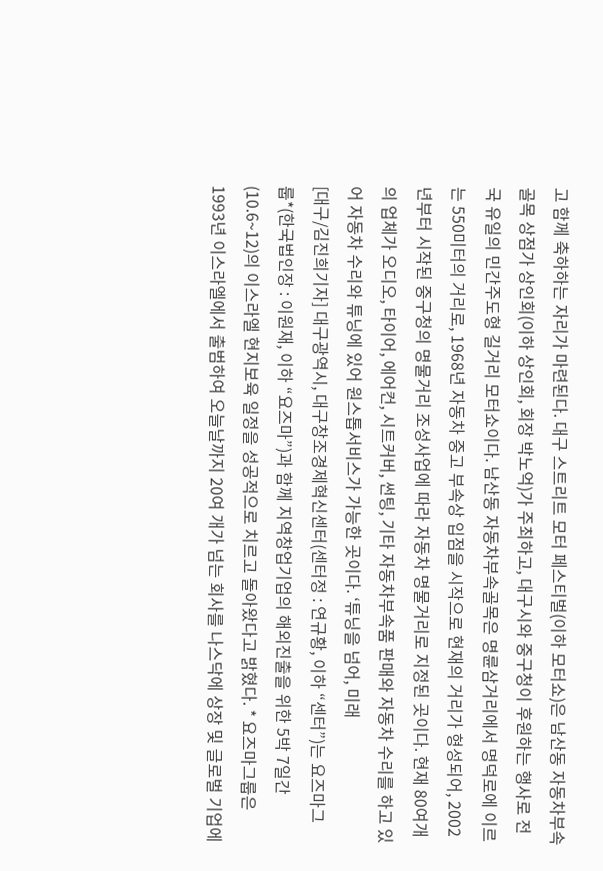고 함께 축하하는 자리가 마련된다. 대구 스트리트 모터 페스티벌(이하 모터쇼)은 남산동 자동차부속골목 상점가 상인회(이하 상인회, 회장 박노억)가 주최하고, 대구시와 중구청이 후원하는 행사로 전국 유일의 민간주도형 길거리 모터쇼이다. 남산동 자동차부속골목은 명륜삼거리에서 명덕로에 이르는 550미터의 거리로, 1968년 자동차 중고 부속상 입점을 시작으로 현재의 거리가 형성되어, 2002년부터 시작된 중구청의 명물거리 조성사업에 따라 자동차 명물거리로 지정된 곳이다. 현재 80여개의 업체가 오디오, 타이어, 에어컨, 시트커버, 썬팅, 기타 자동차부속품 판매와 자동차 수리를 하고 있어 자동차 수리와 튜닝에 있어 원스톱서비스가 가능한 곳이다. ‘튜닝을 넘어, 미래
[대구/김진희기자] 대구광역시, 대구창조경제혁신센터(센터정 : 연규황, 이하 “센터”)는 요즈마그룹*(한국법인장 : 이원재, 이하 “요즈마”)과 함께 지역창업기업의 해외진출을 위한 5박 7일간(10.6~12)의 이스라엘 현지보육 일정을 성공적으로 치르고 돌아왔다고 밝혔다. * 요즈마그룹은 1993년 이스라엘에서 출범하여 오늘날까지 20여 개가 넘는 회사를 나스닥에 상장 및 글로벌 기업에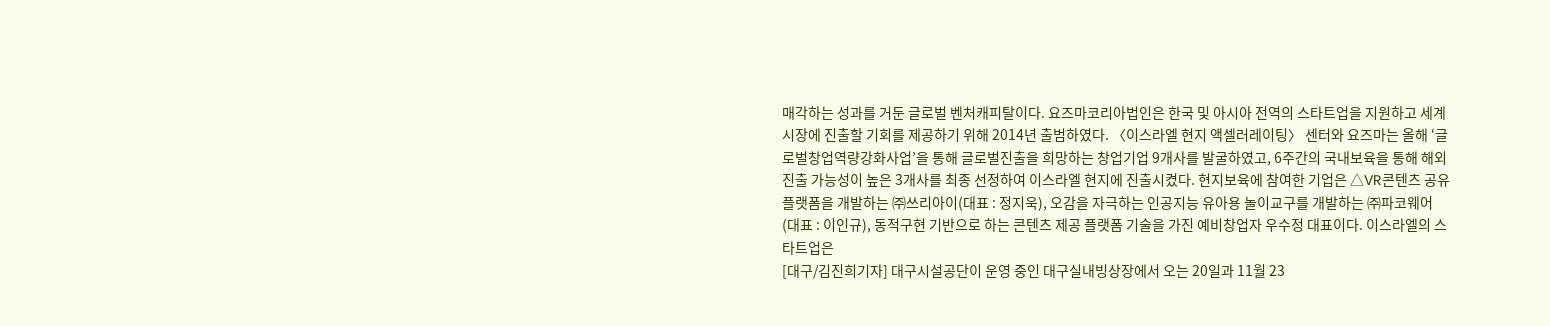매각하는 성과를 거둔 글로벌 벤처캐피탈이다. 요즈마코리아법인은 한국 및 아시아 전역의 스타트업을 지원하고 세계 시장에 진출할 기회를 제공하기 위해 2014년 출범하였다. 〈이스라엘 현지 액셀러레이팅〉 센터와 요즈마는 올해 ‘글로벌창업역량강화사업’을 통해 글로벌진출을 희망하는 창업기업 9개사를 발굴하였고, 6주간의 국내보육을 통해 해외진출 가능성이 높은 3개사를 최종 선정하여 이스라엘 현지에 진출시켰다. 현지보육에 참여한 기업은 △VR콘텐츠 공유 플랫폼을 개발하는 ㈜쓰리아이(대표 : 정지욱), 오감을 자극하는 인공지능 유아용 놀이교구를 개발하는 ㈜파코웨어(대표 : 이인규), 동적구현 기반으로 하는 콘텐츠 제공 플랫폼 기술을 가진 예비창업자 우수정 대표이다. 이스라엘의 스타트업은
[대구/김진희기자] 대구시설공단이 운영 중인 대구실내빙상장에서 오는 20일과 11월 23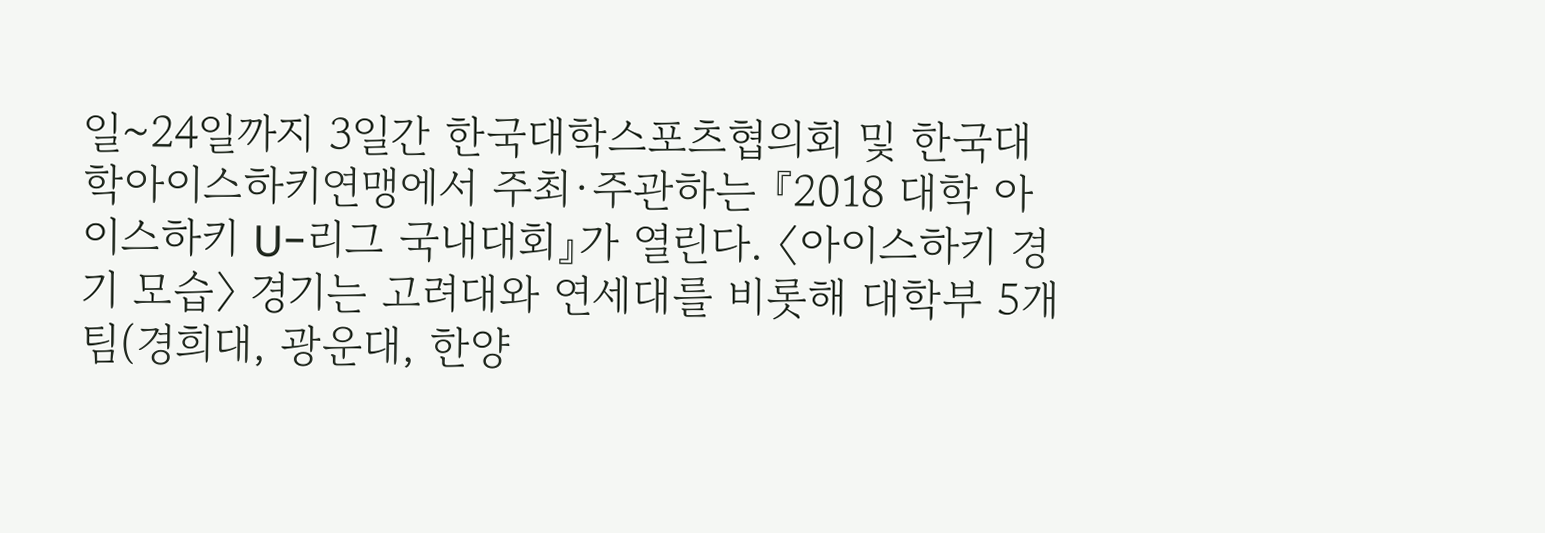일~24일까지 3일간 한국대학스포츠협의회 및 한국대학아이스하키연맹에서 주최·주관하는 『2018 대학 아이스하키 U-리그 국내대회』가 열린다. 〈아이스하키 경기 모습〉 경기는 고려대와 연세대를 비롯해 대학부 5개팀(경희대, 광운대, 한양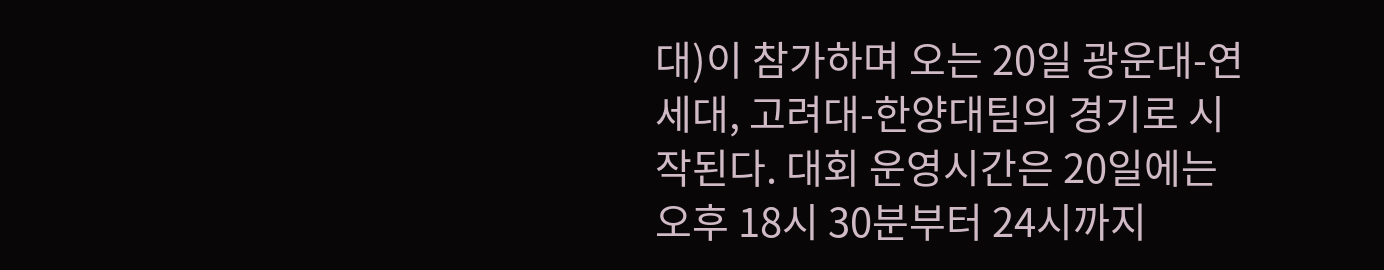대)이 참가하며 오는 20일 광운대-연세대, 고려대-한양대팀의 경기로 시작된다. 대회 운영시간은 20일에는 오후 18시 30분부터 24시까지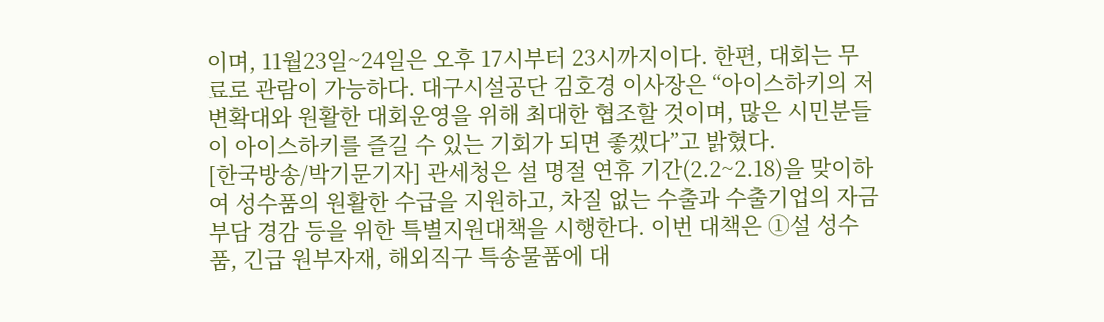이며, 11월23일~24일은 오후 17시부터 23시까지이다. 한편, 대회는 무료로 관람이 가능하다. 대구시설공단 김호경 이사장은 “아이스하키의 저변확대와 원활한 대회운영을 위해 최대한 협조할 것이며, 많은 시민분들이 아이스하키를 즐길 수 있는 기회가 되면 좋겠다”고 밝혔다.
[한국방송/박기문기자] 관세청은 설 명절 연휴 기간(2.2~2.18)을 맞이하여 성수품의 원활한 수급을 지원하고, 차질 없는 수출과 수출기업의 자금 부담 경감 등을 위한 특별지원대책을 시행한다. 이번 대책은 ①설 성수품, 긴급 원부자재, 해외직구 특송물품에 대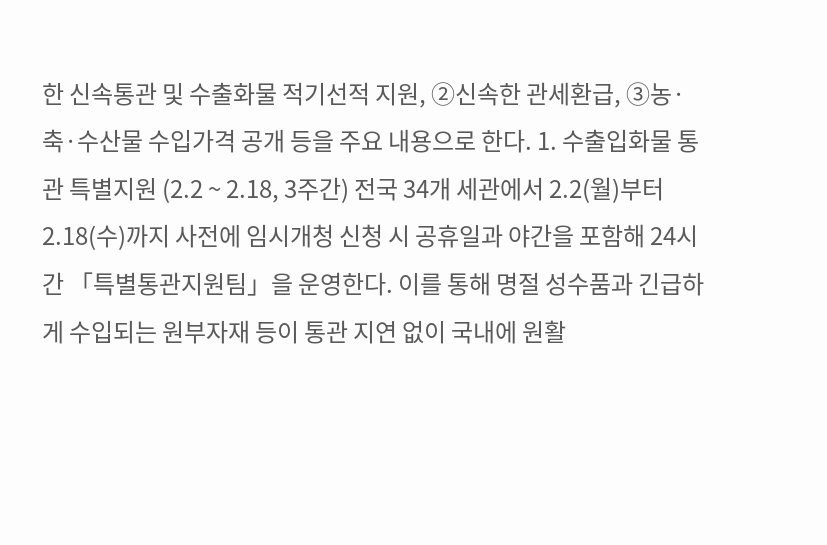한 신속통관 및 수출화물 적기선적 지원, ②신속한 관세환급, ③농·축·수산물 수입가격 공개 등을 주요 내용으로 한다. 1. 수출입화물 통관 특별지원 (2.2 ~ 2.18, 3주간) 전국 34개 세관에서 2.2(월)부터 2.18(수)까지 사전에 임시개청 신청 시 공휴일과 야간을 포함해 24시간 「특별통관지원팀」을 운영한다. 이를 통해 명절 성수품과 긴급하게 수입되는 원부자재 등이 통관 지연 없이 국내에 원활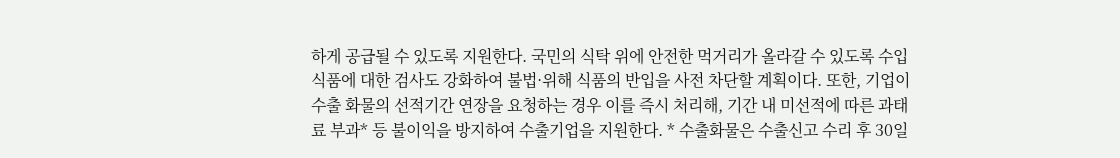하게 공급될 수 있도록 지원한다. 국민의 식탁 위에 안전한 먹거리가 올라갈 수 있도록 수입식품에 대한 검사도 강화하여 불법·위해 식품의 반입을 사전 차단할 계획이다. 또한, 기업이 수출 화물의 선적기간 연장을 요청하는 경우 이를 즉시 처리해, 기간 내 미선적에 따른 과태료 부과* 등 불이익을 방지하여 수출기업을 지원한다. * 수출화물은 수출신고 수리 후 30일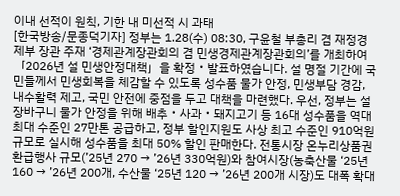이내 선적이 원칙, 기한 내 미선적 시 과태
[한국방송/문종덕기자] 정부는 1.28(수) 08:30, 구윤철 부총리 겸 재정경제부 장관 주재 ‘경제관계장관회의 겸 민생경제관계장관회의’를 개최하여 「2026년 설 민생안정대책」을 확정・발표하였습니다. 설 명절 기간에 국민들께서 민생회복을 체감할 수 있도록 성수품 물가 안정, 민생부담 경감, 내수활력 제고, 국민 안전에 중점을 두고 대책을 마련했다. 우선, 정부는 설 장바구니 물가 안정을 위해 배추・사과・돼지고기 등 16대 성수품을 역대 최대 수준인 27만톤 공급하고, 정부 할인지원도 사상 최고 수준인 910억원 규모로 실시해 성수품을 최대 50% 할인 판매한다. 전통시장 온누리상품권 환급행사 규모(’25년 270 → ’26년 330억원)와 참여시장(농축산물 ‘25년 160 → ’26년 200개, 수산물 ‘25년 120 → ’26년 200개 시장)도 대폭 확대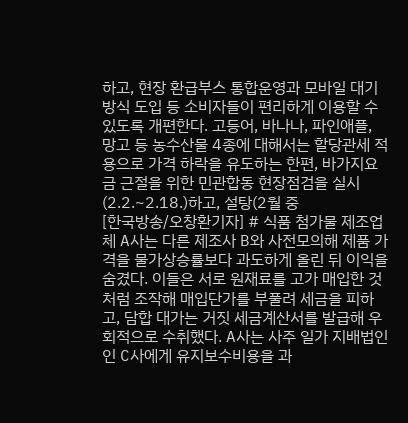하고, 현장 환급부스 통합운영과 모바일 대기방식 도입 등 소비자들이 편리하게 이용할 수 있도록 개편한다. 고등어, 바나나, 파인애플, 망고 등 농수산물 4종에 대해서는 할당관세 적용으로 가격 하락을 유도하는 한편, 바가지요금 근절을 위한 민관합동 현장점검을 실시(2.2.~2.18.)하고, 설탕(2월 중
[한국방송/오창환기자] # 식품 첨가물 제조업체 A사는 다른 제조사 B와 사전모의해 제품 가격을 물가상승률보다 과도하게 올린 뒤 이익을 숨겼다. 이들은 서로 원재료를 고가 매입한 것처럼 조작해 매입단가를 부풀려 세금을 피하고, 담합 대가는 거짓 세금계산서를 발급해 우회적으로 수취했다. A사는 사주 일가 지배법인인 C사에게 유지보수비용을 과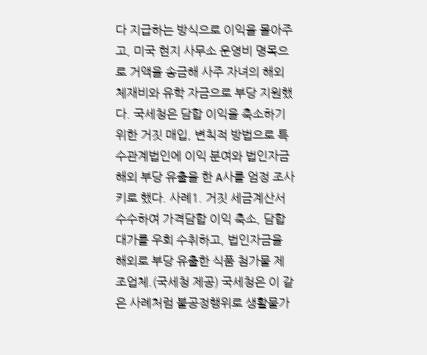다 지급하는 방식으로 이익을 몰아주고, 미국 현지 사무소 운영비 명목으로 거액을 송금해 사주 자녀의 해외 체재비와 유학 자금으로 부당 지원했다. 국세청은 담합 이익을 축소하기 위한 거짓 매입, 변칙적 방법으로 특수관계법인에 이익 분여와 법인자금 해외 부당 유출을 한 A사를 엄정 조사키로 했다. 사례1. 거짓 세금계산서 수수하여 가격담합 이익 축소, 담합대가를 우회 수취하고, 법인자금을 해외로 부당 유출한 식품 첨가물 제조업체.(국세청 제공) 국세청은 이 같은 사례처럼 불공정행위로 생활물가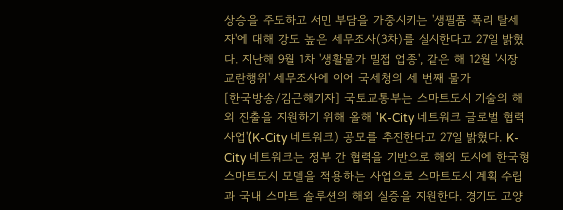상승을 주도하고 서민 부담을 가중시키는 '생필품 폭리 탈세자'에 대해 강도 높은 세무조사(3차)를 실시한다고 27일 밝혔다. 지난해 9월 1차 '생활물가 밀접 업종', 같은 해 12월 '시장 교란행위' 세무조사에 이어 국세청의 세 번째 물가
[한국방송/김근해기자] 국토교통부는 스마트도시 기술의 해외 진출을 지원하기 위해 올해 'K-City 네트워크 글로벌 협력 사업'(K-City 네트워크) 공모를 추진한다고 27일 밝혔다. K-City 네트워크는 정부 간 협력을 기반으로 해외 도시에 한국형 스마트도시 모델을 적용하는 사업으로 스마트도시 계획 수립과 국내 스마트 솔루션의 해외 실증을 지원한다. 경기도 고양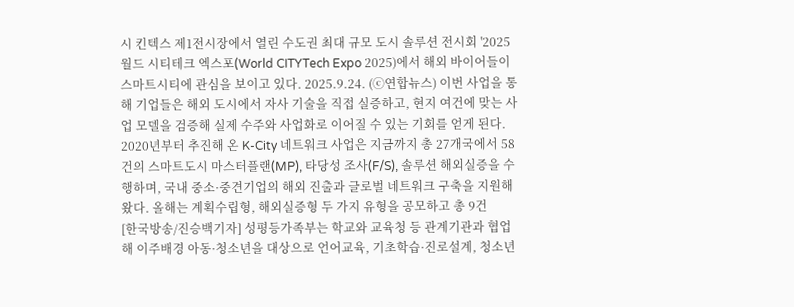시 킨텍스 제1전시장에서 열린 수도권 최대 규모 도시 솔루션 전시회 '2025 월드 시티테크 엑스포(World CITYTech Expo 2025)에서 해외 바이어들이 스마트시티에 관심을 보이고 있다. 2025.9.24. (ⓒ연합뉴스) 이번 사업을 통해 기업들은 해외 도시에서 자사 기술을 직접 실증하고, 현지 여건에 맞는 사업 모델을 검증해 실제 수주와 사업화로 이어질 수 있는 기회를 얻게 된다. 2020년부터 추진해 온 K-City 네트워크 사업은 지금까지 총 27개국에서 58건의 스마트도시 마스터플랜(MP), 타당성 조사(F/S), 솔루션 해외실증을 수행하며, 국내 중소·중견기업의 해외 진출과 글로벌 네트워크 구축을 지원해 왔다. 올해는 계획수립형, 해외실증형 두 가지 유형을 공모하고 총 9건
[한국방송/진승백기자] 성평등가족부는 학교와 교육청 등 관계기관과 협업해 이주배경 아동·청소년을 대상으로 언어교육, 기초학습·진로설계, 청소년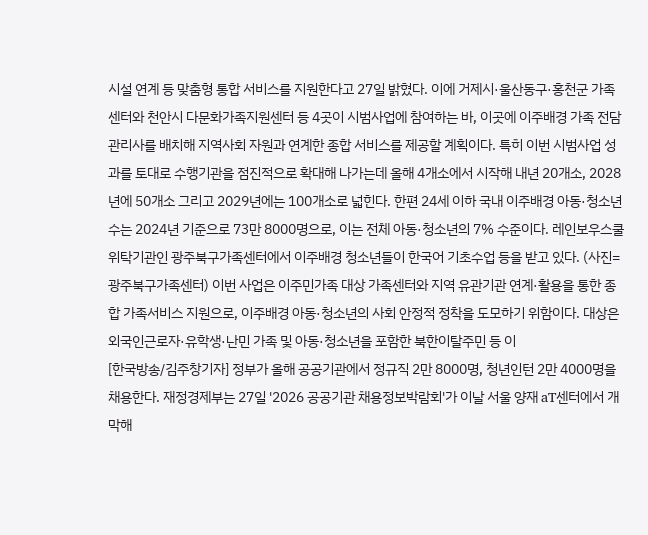시설 연계 등 맞춤형 통합 서비스를 지원한다고 27일 밝혔다. 이에 거제시·울산동구·홍천군 가족센터와 천안시 다문화가족지원센터 등 4곳이 시범사업에 참여하는 바, 이곳에 이주배경 가족 전담관리사를 배치해 지역사회 자원과 연계한 종합 서비스를 제공할 계획이다. 특히 이번 시범사업 성과를 토대로 수행기관을 점진적으로 확대해 나가는데 올해 4개소에서 시작해 내년 20개소, 2028년에 50개소 그리고 2029년에는 100개소로 넓힌다. 한편 24세 이하 국내 이주배경 아동·청소년 수는 2024년 기준으로 73만 8000명으로, 이는 전체 아동·청소년의 7% 수준이다. 레인보우스쿨 위탁기관인 광주북구가족센터에서 이주배경 청소년들이 한국어 기초수업 등을 받고 있다. (사진=광주북구가족센터) 이번 사업은 이주민가족 대상 가족센터와 지역 유관기관 연계·활용을 통한 종합 가족서비스 지원으로, 이주배경 아동·청소년의 사회 안정적 정착을 도모하기 위함이다. 대상은 외국인근로자·유학생·난민 가족 및 아동·청소년을 포함한 북한이탈주민 등 이
[한국방송/김주창기자] 정부가 올해 공공기관에서 정규직 2만 8000명, 청년인턴 2만 4000명을 채용한다. 재정경제부는 27일 '2026 공공기관 채용정보박람회'가 이날 서울 양재 aT센터에서 개막해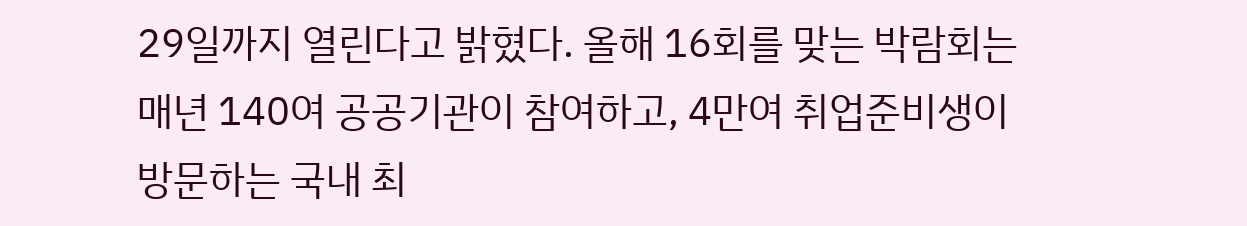29일까지 열린다고 밝혔다. 올해 16회를 맞는 박람회는 매년 140여 공공기관이 참여하고, 4만여 취업준비생이 방문하는 국내 최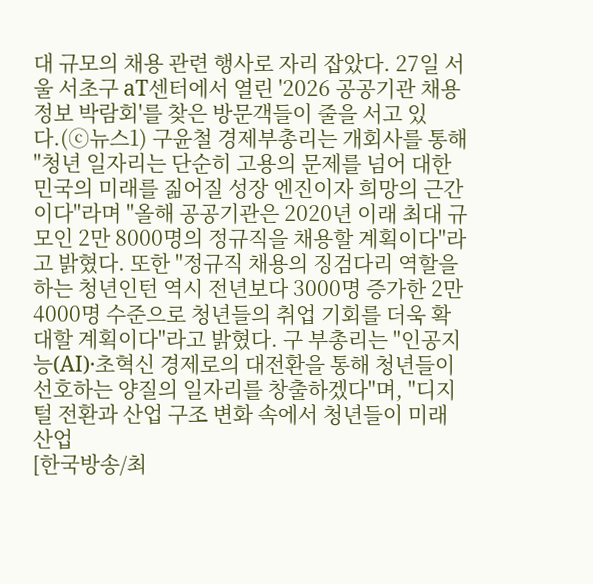대 규모의 채용 관련 행사로 자리 잡았다. 27일 서울 서초구 aT센터에서 열린 '2026 공공기관 채용정보 박람회'를 찾은 방문객들이 줄을 서고 있다.(ⓒ뉴스1) 구윤철 경제부총리는 개회사를 통해 "청년 일자리는 단순히 고용의 문제를 넘어 대한민국의 미래를 짊어질 성장 엔진이자 희망의 근간이다"라며 "올해 공공기관은 2020년 이래 최대 규모인 2만 8000명의 정규직을 채용할 계획이다"라고 밝혔다. 또한 "정규직 채용의 징검다리 역할을 하는 청년인턴 역시 전년보다 3000명 증가한 2만 4000명 수준으로 청년들의 취업 기회를 더욱 확대할 계획이다"라고 밝혔다. 구 부총리는 "인공지능(AI)·초혁신 경제로의 대전환을 통해 청년들이 선호하는 양질의 일자리를 창출하겠다"며, "디지털 전환과 산업 구조 변화 속에서 청년들이 미래 산업
[한국방송/최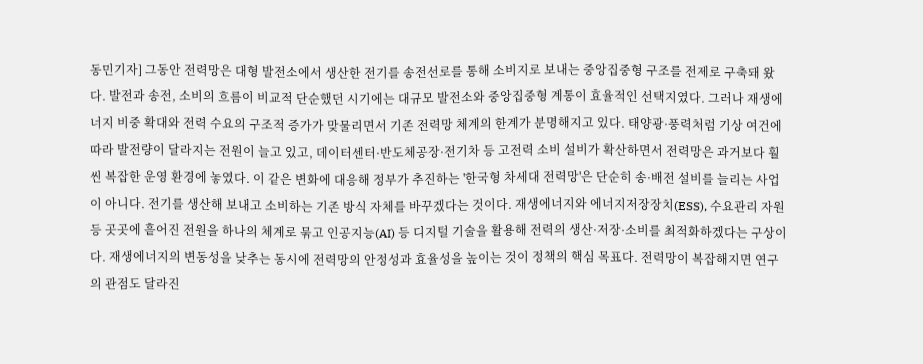동민기자] 그동안 전력망은 대형 발전소에서 생산한 전기를 송전선로를 통해 소비지로 보내는 중앙집중형 구조를 전제로 구축돼 왔다. 발전과 송전, 소비의 흐름이 비교적 단순했던 시기에는 대규모 발전소와 중앙집중형 계통이 효율적인 선택지였다. 그러나 재생에너지 비중 확대와 전력 수요의 구조적 증가가 맞물리면서 기존 전력망 체계의 한계가 분명해지고 있다. 태양광·풍력처럼 기상 여건에 따라 발전량이 달라지는 전원이 늘고 있고, 데이터센터·반도체공장·전기차 등 고전력 소비 설비가 확산하면서 전력망은 과거보다 훨씬 복잡한 운영 환경에 놓였다. 이 같은 변화에 대응해 정부가 추진하는 '한국형 차세대 전력망'은 단순히 송·배전 설비를 늘리는 사업이 아니다. 전기를 생산해 보내고 소비하는 기존 방식 자체를 바꾸겠다는 것이다. 재생에너지와 에너지저장장치(ESS), 수요관리 자원 등 곳곳에 흩어진 전원을 하나의 체계로 묶고 인공지능(AI) 등 디지털 기술을 활용해 전력의 생산·저장·소비를 최적화하겠다는 구상이다. 재생에너지의 변동성을 낮추는 동시에 전력망의 안정성과 효율성을 높이는 것이 정책의 핵심 목표다. 전력망이 복잡해지면 연구의 관점도 달라진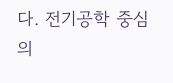다. 전기공학 중심의